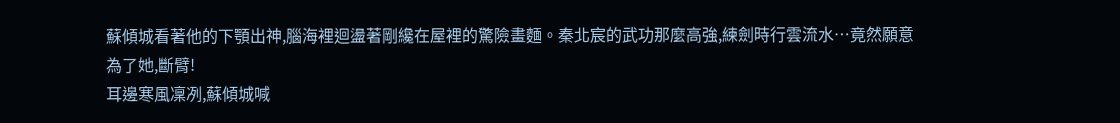蘇傾城看著他的下顎出神,腦海裡迴盪著剛纔在屋裡的驚險畫麵。秦北宸的武功那麼高強,練劍時行雲流水…竟然願意為了她,斷臂!
耳邊寒風凜冽,蘇傾城喊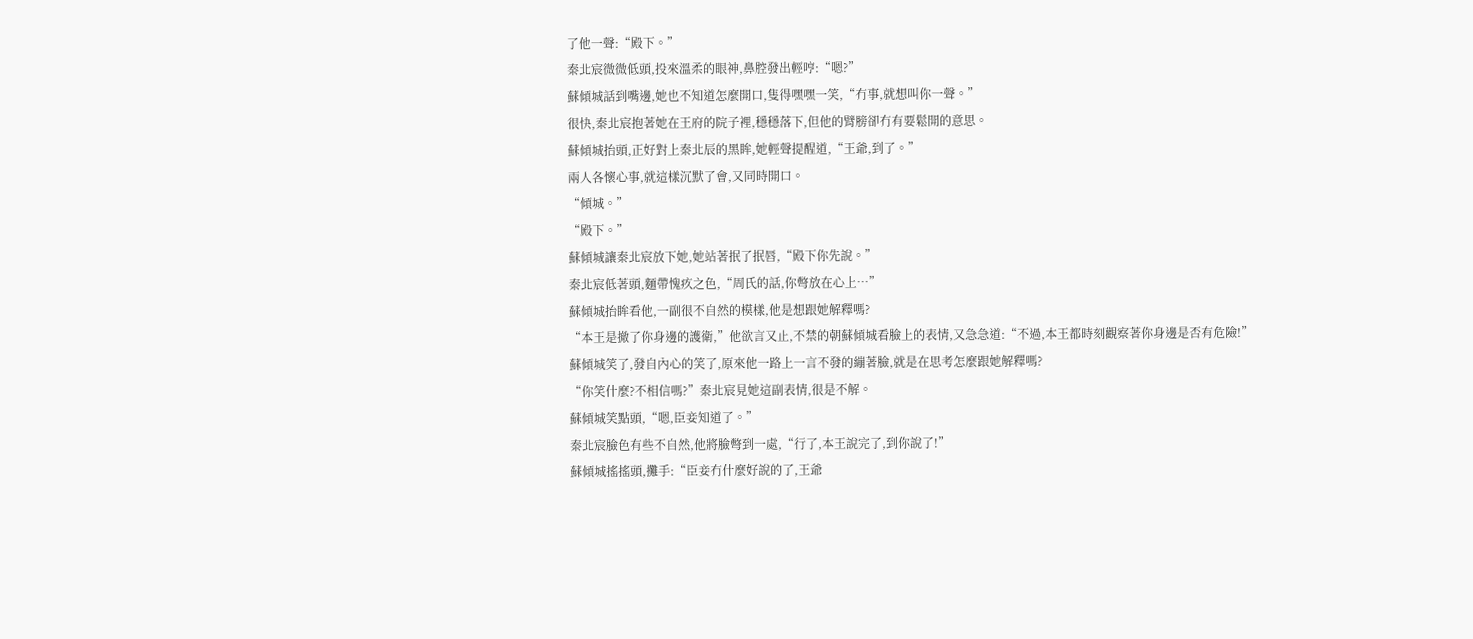了他一聲:“殿下。”
秦北宸微微低頭,投來溫柔的眼神,鼻腔發出輕哼:“嗯?”
蘇傾城話到嘴邊,她也不知道怎麼開口,隻得嘿嘿一笑,“冇事,就想叫你一聲。”
很快,秦北宸抱著她在王府的院子裡,穩穩落下,但他的臂膀卻冇有要鬆開的意思。
蘇傾城抬頭,正好對上秦北辰的黑眸,她輕聲提醒道,“王爺,到了。”
兩人各懷心事,就這樣沉默了會,又同時開口。
“傾城。”
“殿下。”
蘇傾城讓秦北宸放下她,她站著抿了抿唇,“殿下你先說。”
秦北宸低著頭,麵帶愧疚之色,“周氏的話,你彆放在心上…”
蘇傾城抬眸看他,一副很不自然的模樣,他是想跟她解釋嗎?
“本王是撤了你身邊的護衛,”他欲言又止,不禁的朝蘇傾城看臉上的表情,又急急道:“不過,本王都時刻觀察著你身邊是否有危險!”
蘇傾城笑了,發自內心的笑了,原來他一路上一言不發的繃著臉,就是在思考怎麼跟她解釋嗎?
“你笑什麼?不相信嗎?”秦北宸見她這副表情,很是不解。
蘇傾城笑點頭,“嗯,臣妾知道了。”
秦北宸臉色有些不自然,他將臉彆到一處,“行了,本王說完了,到你說了!”
蘇傾城搖搖頭,攤手:“臣妾冇什麼好說的了,王爺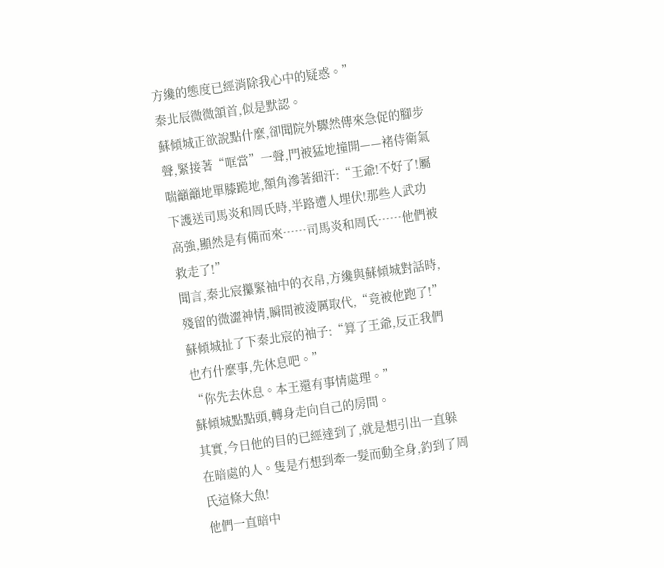方纔的態度已經消除我心中的疑惑。”
秦北辰微微頷首,似是默認。
蘇傾城正欲說點什麼,卻聞院外驟然傳來急促的腳步聲,緊接著“哐當”一聲,門被猛地撞開——褚侍衛氣喘籲籲地單膝跪地,額角滲著細汗:“王爺!不好了!屬下護送司馬炎和周氏時,半路遭人埋伏!那些人武功高強,顯然是有備而來……司馬炎和周氏……他們被救走了!”
聞言,秦北宸攥緊袖中的衣帛,方纔與蘇傾城對話時,殘留的微澀神情,瞬間被淩厲取代,“竟被他跑了!”
蘇傾城扯了下秦北宸的袖子:“算了王爺,反正我們也冇什麼事,先休息吧。”
“你先去休息。本王還有事情處理。”
蘇傾城點點頭,轉身走向自己的房間。
其實,今日他的目的已經達到了,就是想引出一直躲在暗處的人。隻是冇想到牽一髮而動全身,釣到了周氏這條大魚!
他們一直暗中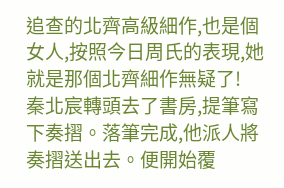追查的北齊高級細作,也是個女人,按照今日周氏的表現,她就是那個北齊細作無疑了!
秦北宸轉頭去了書房,提筆寫下奏摺。落筆完成,他派人將奏摺送出去。便開始覆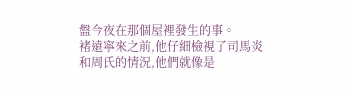盤今夜在那個屋裡發生的事。
褚遠寧來之前,他仔細檢視了司馬炎和周氏的情況,他們就像是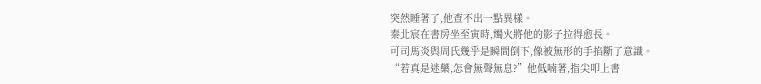突然睡著了,他查不出一點異樣。
秦北宸在書房坐至寅時,燭火將他的影子拉得愈長。
可司馬炎與周氏幾乎是瞬間倒下,像被無形的手掐斷了意識。
“若真是迷藥,怎會無聲無息?”他低喃著,指尖叩上書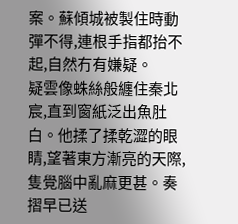案。蘇傾城被製住時動彈不得,連根手指都抬不起,自然冇有嫌疑。
疑雲像蛛絲般纏住秦北宸,直到窗紙泛出魚肚白。他揉了揉乾澀的眼睛,望著東方漸亮的天際,隻覺腦中亂麻更甚。奏摺早已送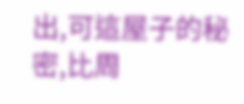出,可這屋子的秘密,比周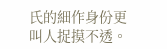氏的細作身份更叫人捉摸不透。